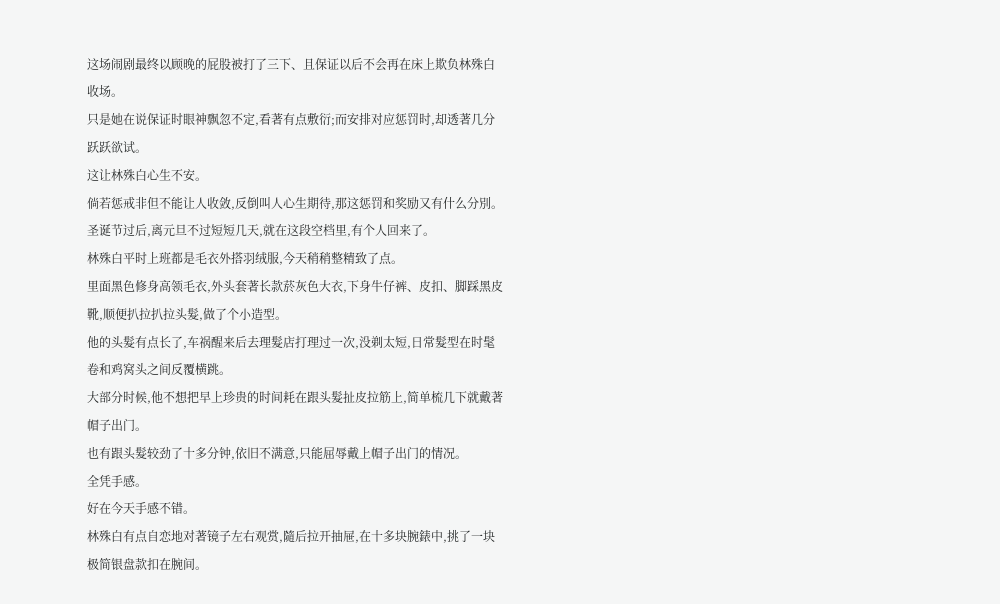这场闹剧最终以顾晚的屁股被打了三下、且保证以后不会再在床上欺负林殊白收场。
只是她在说保证时眼神飘忽不定,看著有点敷衍;而安排对应惩罚时,却透著几分跃跃欲试。
这让林殊白心生不安。
倘若惩戒非但不能让人收敛,反倒叫人心生期待,那这惩罚和奖励又有什么分別。
圣诞节过后,离元旦不过短短几天,就在这段空档里,有个人回来了。
林殊白平时上班都是毛衣外搭羽绒服,今天稍稍整精致了点。
里面黑色修身高领毛衣,外头套著长款菸灰色大衣,下身牛仔裤、皮扣、脚踩黑皮靴,顺便扒拉扒拉头髮,做了个小造型。
他的头髮有点长了,车祸醒来后去理髮店打理过一次,没剃太短,日常髮型在时髦卷和鸡窝头之间反覆横跳。
大部分时候,他不想把早上珍贵的时间耗在跟头髮扯皮拉筋上,简单梳几下就戴著帽子出门。
也有跟头髮较劲了十多分钟,依旧不满意,只能屈辱戴上帽子出门的情况。
全凭手感。
好在今天手感不错。
林殊白有点自恋地对著镜子左右观赏,隨后拉开抽屉,在十多块腕錶中,挑了一块极简银盘款扣在腕间。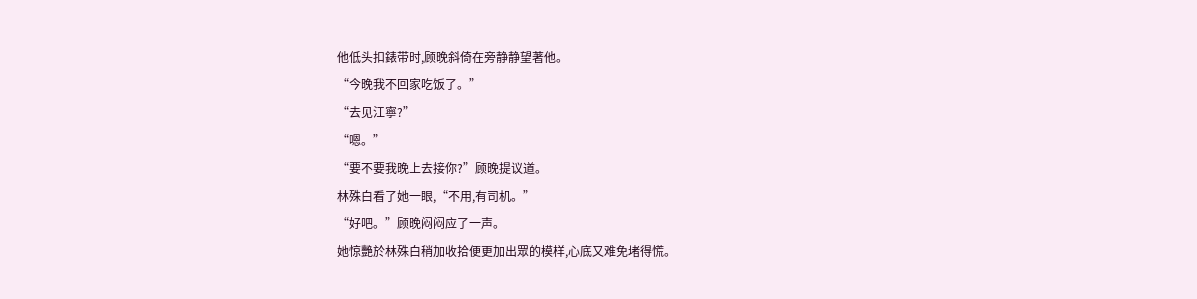他低头扣錶带时,顾晚斜倚在旁静静望著他。
“今晚我不回家吃饭了。”
“去见江寧?”
“嗯。”
“要不要我晚上去接你?”顾晚提议道。
林殊白看了她一眼,“不用,有司机。”
“好吧。”顾晚闷闷应了一声。
她惊艷於林殊白稍加收拾便更加出眾的模样,心底又难免堵得慌。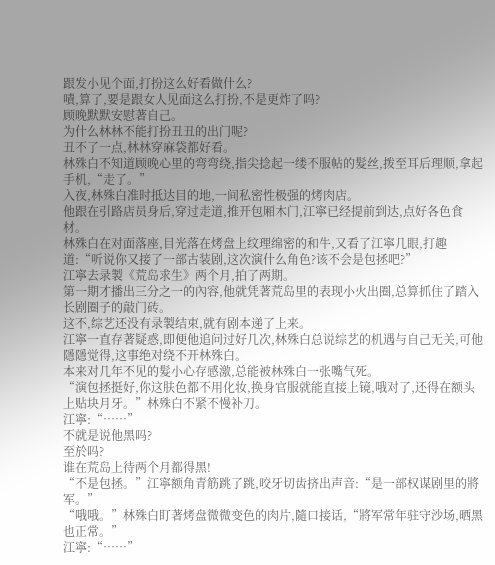跟发小见个面,打扮这么好看做什么?
嘖,算了,要是跟女人见面这么打扮,不是更炸了吗?
顾晚默默安慰著自己。
为什么林林不能打扮丑丑的出门呢?
丑不了一点,林林穿麻袋都好看。
林殊白不知道顾晚心里的弯弯绕,指尖捻起一缕不服帖的髮丝,拨至耳后理顺,拿起手机,“走了。”
入夜,林殊白准时抵达目的地,一间私密性极强的烤肉店。
他跟在引路店员身后,穿过走道,推开包厢木门,江寧已经提前到达,点好各色食材。
林殊白在对面落座,目光落在烤盘上纹理绵密的和牛,又看了江寧几眼,打趣道:“听说你又接了一部古装剧,这次演什么角色?该不会是包拯吧?”
江寧去录製《荒岛求生》两个月,拍了两期。
第一期才播出三分之一的內容,他就凭著荒岛里的表现小火出圈,总算抓住了踏入长剧圈子的敲门砖。
这不,综艺还没有录製结束,就有剧本递了上来。
江寧一直存著疑惑,即便他追问过好几次,林殊白总说综艺的机遇与自己无关,可他隱隱觉得,这事绝对绕不开林殊白。
本来对几年不见的髮小心存感激,总能被林殊白一张嘴气死。
“演包拯挺好,你这肤色都不用化妆,换身官服就能直接上镜,哦对了,还得在额头上贴块月牙。”林殊白不紧不慢补刀。
江寧:“……”
不就是说他黑吗?
至於吗?
谁在荒岛上待两个月都得黑!
“不是包拯。”江寧额角青筋跳了跳,咬牙切齿挤出声音:“是一部权谋剧里的將军。”
“哦哦。”林殊白盯著烤盘微微变色的肉片,隨口接话,“將军常年驻守沙场,晒黑也正常。”
江寧:“……”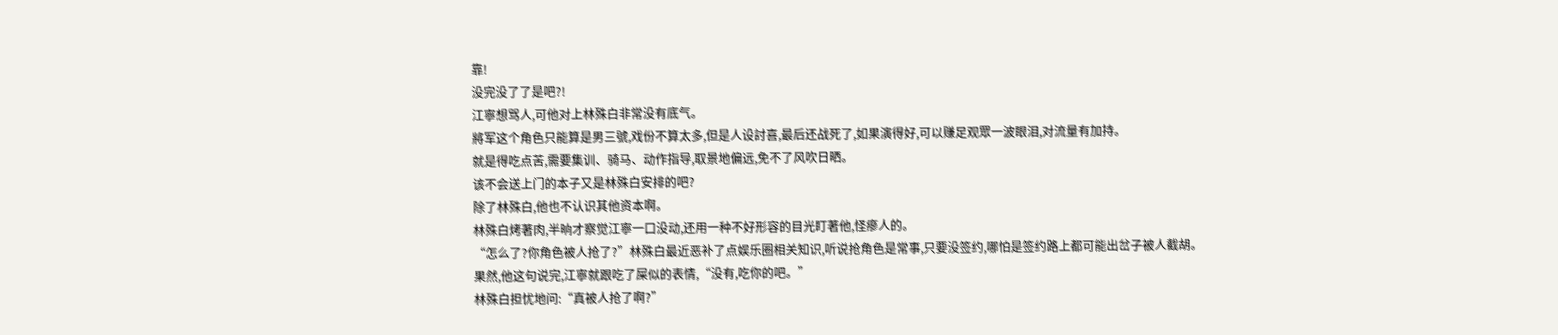靠!
没完没了了是吧?!
江寧想骂人,可他对上林殊白非常没有底气。
將军这个角色只能算是男三號,戏份不算太多,但是人设討喜,最后还战死了,如果演得好,可以赚足观眾一波眼泪,对流量有加持。
就是得吃点苦,需要集训、骑马、动作指导,取景地偏远,免不了风吹日晒。
该不会送上门的本子又是林殊白安排的吧?
除了林殊白,他也不认识其他资本啊。
林殊白烤著肉,半晌才察觉江寧一口没动,还用一种不好形容的目光盯著他,怪瘮人的。
“怎么了?你角色被人抢了?”林殊白最近恶补了点娱乐圈相关知识,听说抢角色是常事,只要没签约,哪怕是签约路上都可能出岔子被人截胡。
果然,他这句说完,江寧就跟吃了屎似的表情,“没有,吃你的吧。”
林殊白担忧地问:“真被人抢了啊?”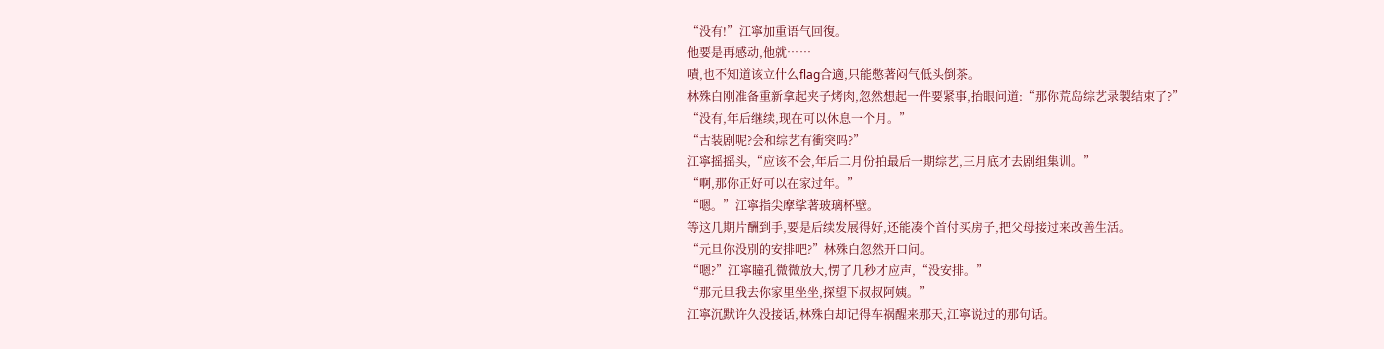“没有!”江寧加重语气回復。
他要是再感动,他就……
嘖,也不知道该立什么flag合適,只能憋著闷气低头倒茶。
林殊白刚准备重新拿起夹子烤肉,忽然想起一件要紧事,抬眼问道:“那你荒岛综艺录製结束了?”
“没有,年后继续,现在可以休息一个月。”
“古装剧呢?会和综艺有衝突吗?”
江寧摇摇头,“应该不会,年后二月份拍最后一期综艺,三月底才去剧组集训。”
“啊,那你正好可以在家过年。”
“嗯。”江寧指尖摩挲著玻璃杯壁。
等这几期片酬到手,要是后续发展得好,还能凑个首付买房子,把父母接过来改善生活。
“元旦你没別的安排吧?”林殊白忽然开口问。
“嗯?”江寧瞳孔微微放大,愣了几秒才应声,“没安排。”
“那元旦我去你家里坐坐,探望下叔叔阿姨。”
江寧沉默许久没接话,林殊白却记得车祸醒来那天,江寧说过的那句话。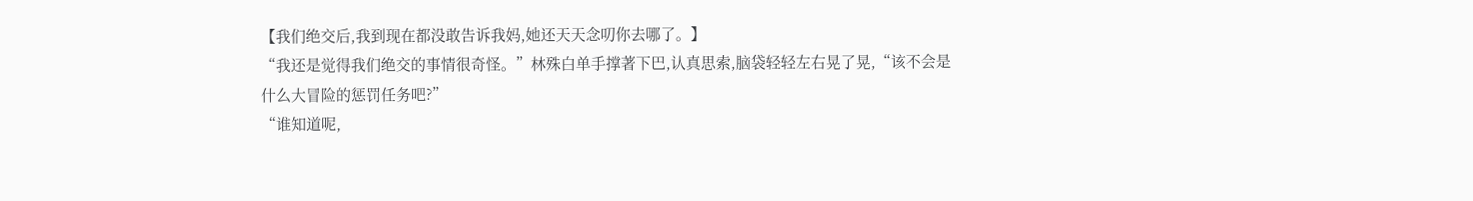【我们绝交后,我到现在都没敢告诉我妈,她还天天念叨你去哪了。】
“我还是觉得我们绝交的事情很奇怪。”林殊白单手撑著下巴,认真思索,脑袋轻轻左右晃了晃,“该不会是什么大冒险的惩罚任务吧?”
“谁知道呢,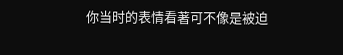你当时的表情看著可不像是被迫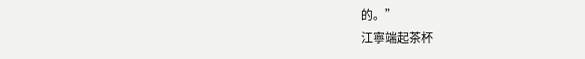的。”
江寧端起茶杯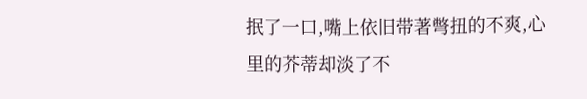抿了一口,嘴上依旧带著彆扭的不爽,心里的芥蒂却淡了不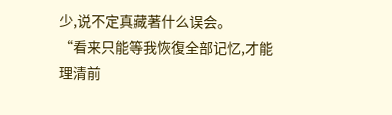少,说不定真藏著什么误会。
“看来只能等我恢復全部记忆,才能理清前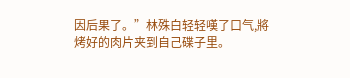因后果了。”林殊白轻轻嘆了口气,將烤好的肉片夹到自己碟子里。